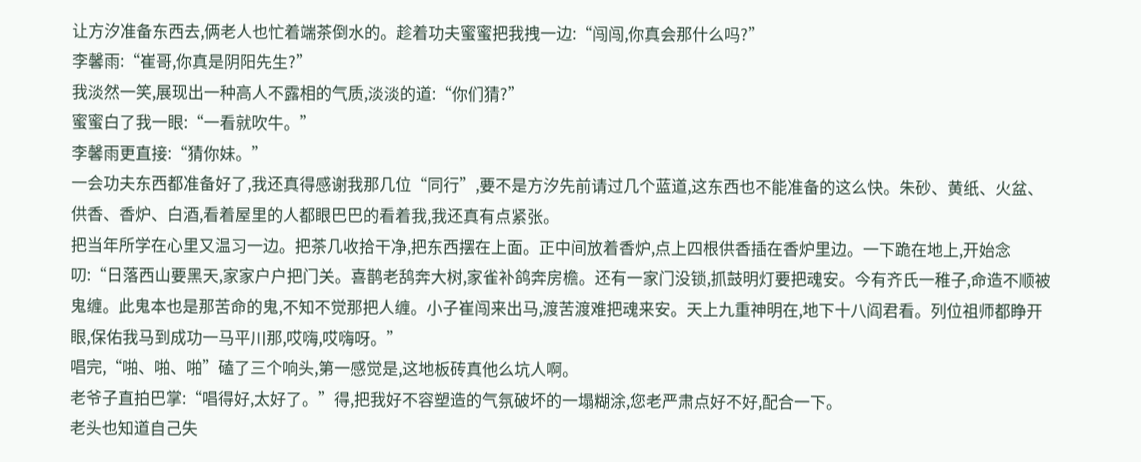让方汐准备东西去,俩老人也忙着端茶倒水的。趁着功夫蜜蜜把我拽一边:“闯闯,你真会那什么吗?”
李馨雨:“崔哥,你真是阴阳先生?”
我淡然一笑,展现出一种高人不露相的气质,淡淡的道:“你们猜?”
蜜蜜白了我一眼:“一看就吹牛。”
李馨雨更直接:“猜你妹。”
一会功夫东西都准备好了,我还真得感谢我那几位“同行”,要不是方汐先前请过几个蓝道,这东西也不能准备的这么快。朱砂、黄纸、火盆、供香、香炉、白酒,看着屋里的人都眼巴巴的看着我,我还真有点紧张。
把当年所学在心里又温习一边。把茶几收拾干净,把东西摆在上面。正中间放着香炉,点上四根供香插在香炉里边。一下跪在地上,开始念叨:“日落西山要黑天,家家户户把门关。喜鹊老鸹奔大树,家雀补鸽奔房檐。还有一家门没锁,抓鼓明灯要把魂安。今有齐氏一稚子,命造不顺被鬼缠。此鬼本也是那苦命的鬼,不知不觉那把人缠。小子崔闯来出马,渡苦渡难把魂来安。天上九重神明在,地下十八阎君看。列位祖师都睁开眼,保佑我马到成功一马平川那,哎嗨,哎嗨呀。”
唱完,“啪、啪、啪”磕了三个响头,第一感觉是,这地板砖真他么坑人啊。
老爷子直拍巴掌:“唱得好,太好了。”得,把我好不容塑造的气氛破坏的一塌糊涂,您老严肃点好不好,配合一下。
老头也知道自己失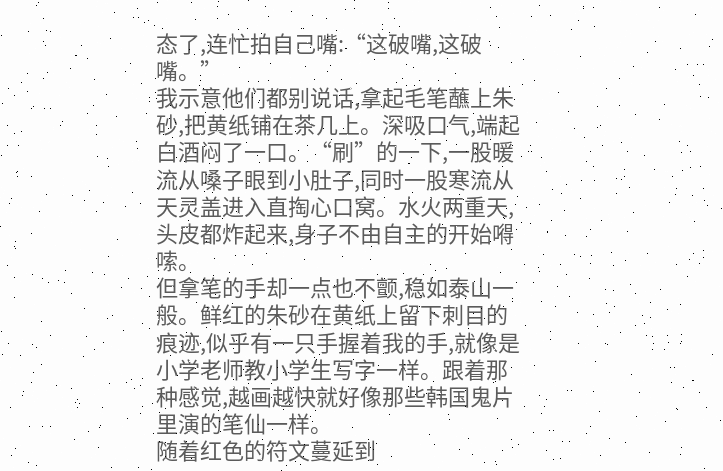态了,连忙拍自己嘴:“这破嘴,这破嘴。”
我示意他们都别说话,拿起毛笔蘸上朱砂,把黄纸铺在茶几上。深吸口气,端起白酒闷了一口。“刷”的一下,一股暖流从嗓子眼到小肚子,同时一股寒流从天灵盖进入直掏心口窝。水火两重天,头皮都炸起来,身子不由自主的开始嘚嗦。
但拿笔的手却一点也不颤,稳如泰山一般。鲜红的朱砂在黄纸上留下刺目的痕迹,似乎有一只手握着我的手,就像是小学老师教小学生写字一样。跟着那种感觉,越画越快就好像那些韩国鬼片里演的笔仙一样。
随着红色的符文蔓延到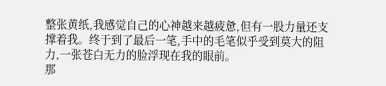整张黄纸,我感觉自己的心神越来越疲惫,但有一股力量还支撑着我。终于到了最后一笔,手中的毛笔似乎受到莫大的阻力,一张苍白无力的脸浮现在我的眼前。
那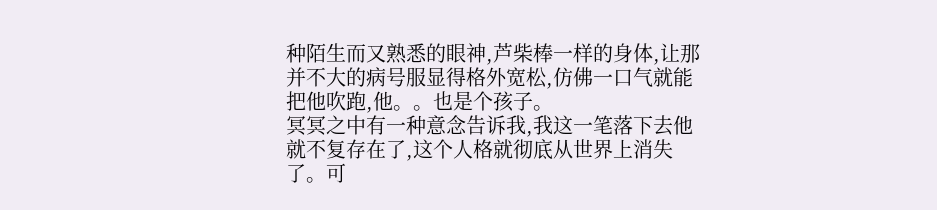种陌生而又熟悉的眼神,芦柴棒一样的身体,让那并不大的病号服显得格外宽松,仿佛一口气就能把他吹跑,他。。也是个孩子。
冥冥之中有一种意念告诉我,我这一笔落下去他就不复存在了,这个人格就彻底从世界上消失了。可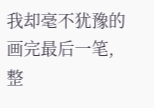我却毫不犹豫的画完最后一笔,整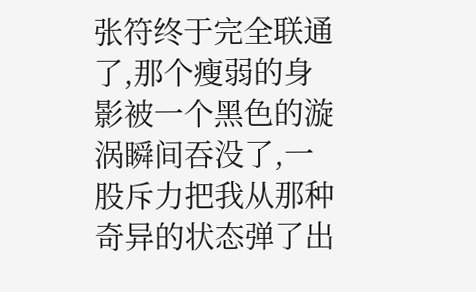张符终于完全联通了,那个瘦弱的身影被一个黑色的漩涡瞬间吞没了,一股斥力把我从那种奇异的状态弹了出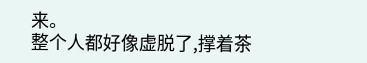来。
整个人都好像虚脱了,撑着茶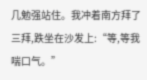几勉强站住。我冲着南方拜了三拜,跌坐在沙发上:“等,等我喘口气。”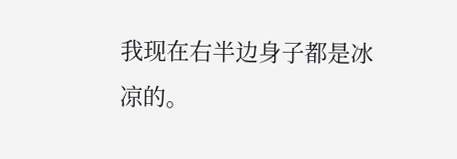我现在右半边身子都是冰凉的。